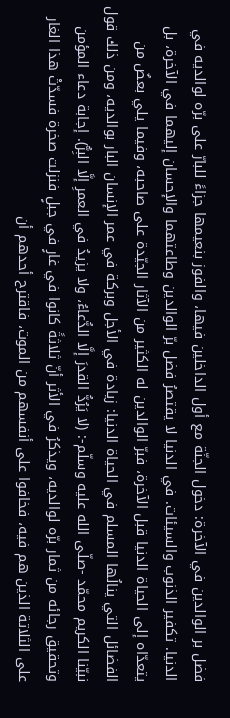فضل بر الوالدين في الآخرة: دخول الجنّة مع أول الداخلين فيها، والفوز بنعيمها جزاءً للبارّ على برّه لوالديه في الدنيا. تكفير الذنوب والسيئات. في الدنيا لا يقتصرُ فضل برّ الوالدين وطاعتهما والإحسان إليهما في الآخرة، بل يتعدّاه إلى الحياة الدنيا قبل الآخرة، فبرّ الوالدين له الكثير من الآثار الجيّدة على صاحبه، وفيما يلي بعضٌ من الفضائل التي ينالُها المسلم في الحياة الدنيا: زيادة في الأجل وبركة في عمر الإنسان البار بوالديه، ومن ذلك قول نبيّنا الكريم محمّد -صلّى الله عليه وسلّم-: (لا يَرُدُّ القدرَ إلَّا الدُّعاءُ، ولا يزيدُ في العمرِ إلَّا البِرُّ). إجابة دعاء المؤمن وتحقيق رجائه من ثمار برّه لوالديه، ويذكرُ في الأثر أنّ ثلاثةً كانوا في غارٍ في جبلٍ فنزلت صخرة فسدّتْ هذا الغار على الثلاتة الذين هم فيه، فخافوا على أنفسهم من الموت، فاقترح أحدهم أن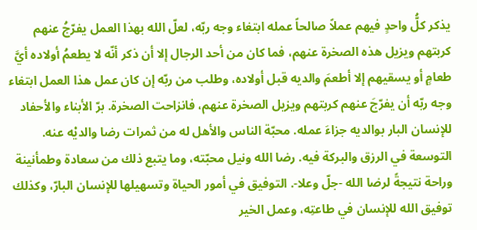يذكر كلُّ واحدٍ فيهم عملاً صالحاً عمله ابتغاء وجه ربّه، لعلّ الله بهذا العمل يفرّجُ عنهم كربتهم ويزيل هذه الصخرة عنهم، فما كان من أحد الرجال إلا أن ذكر أنّه لا يطعمُ أولاده أيَّ طعامٍ أو يسقيهم إلا أطعمَ والديه قبل أولاده، وطلب من ربّه إن كان عمل هذا العمل ابتغاء وجه ربّه أن يفرّجَ عنهم كربتهم ويزيل الصخرة عنهم، فانزاحت الصخرة. برّ الأبناء والأحفاد للإنسان البار بوالديه جزاءَ عمله. محبّة الناس والأهل له من ثمرات رضا والديْه عنه. التوسعة في الرزق والبركة فيه. رضا الله ونيل محبّته، وما يتبع ذلك من سعادة وطمأنينة وراحة نتيجةً لرضا الله -جلّ وعلا-. التوفيق في أمور الحياة وتسهيلها للإنسان البارّ، وكذلك توفيق الله للإنسان في طاعتِه، وعمل الخير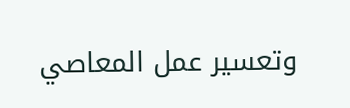وتعسير عمل المعاصي